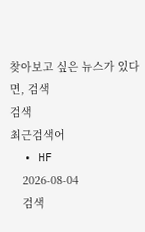찾아보고 싶은 뉴스가 있다면, 검색
검색
최근검색어
  • HF
    2026-08-04
    검색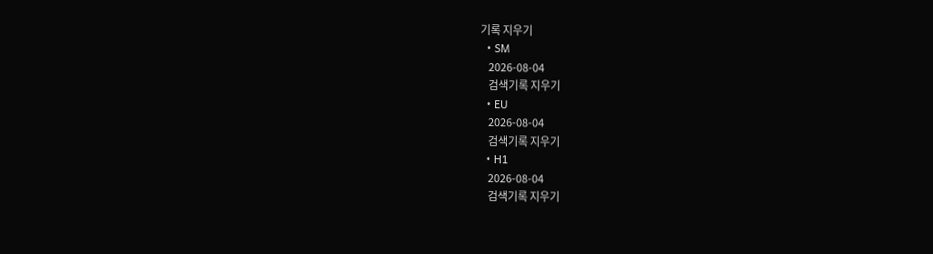기록 지우기
  • SM
    2026-08-04
    검색기록 지우기
  • EU
    2026-08-04
    검색기록 지우기
  • H1
    2026-08-04
    검색기록 지우기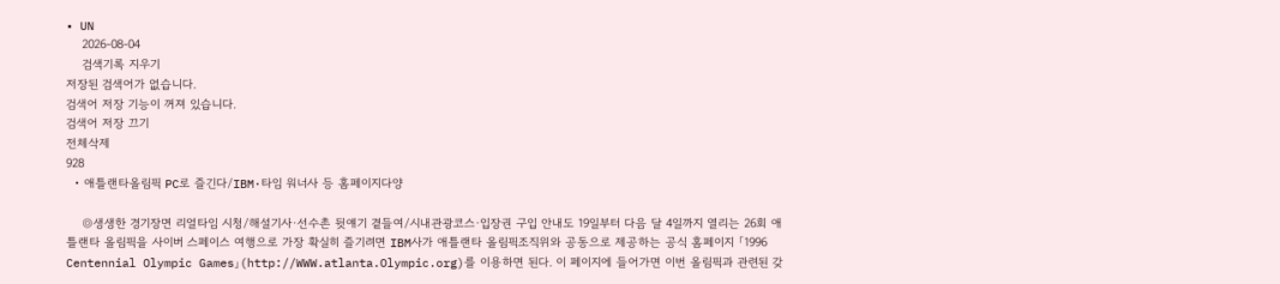• UN
    2026-08-04
    검색기록 지우기
저장된 검색어가 없습니다.
검색어 저장 기능이 꺼져 있습니다.
검색어 저장 끄기
전체삭제
928
  • 애틀랜타올림픽 PC로 즐긴다/IBM·타임 워너사 등 홈페이지다양

    ◎생생한 경기장면 리얼타임 시청/해설기사·선수촌 뒷얘기 곁들여/시내관광코스·입장권 구입 안내도 19일부터 다음 달 4일까지 열리는 26회 애틀랜타 올림픽을 사이버 스페이스 여행으로 가장 확실히 즐기려면 IBM사가 애틀랜타 올림픽조직위와 공동으로 제공하는 공식 홈페이지 「1996 Centennial Olympic Games」(http://WWW.atlanta.Olympic.org)를 이용하면 된다. 이 페이지에 들어가면 이번 올림픽과 관련된 갖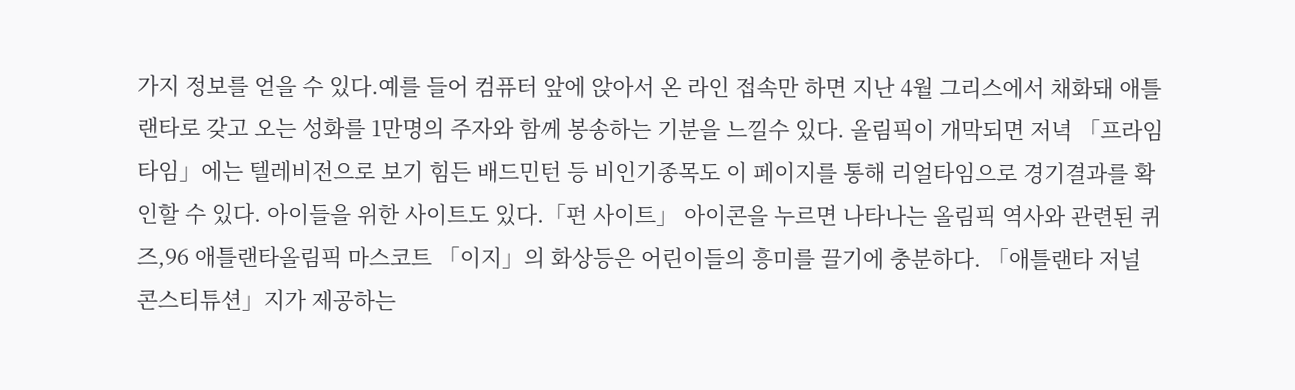가지 정보를 얻을 수 있다.예를 들어 컴퓨터 앞에 앉아서 온 라인 접속만 하면 지난 4월 그리스에서 채화돼 애틀랜타로 갖고 오는 성화를 1만명의 주자와 함께 봉송하는 기분을 느낄수 있다. 올림픽이 개막되면 저녁 「프라임타임」에는 텔레비전으로 보기 힘든 배드민턴 등 비인기종목도 이 페이지를 통해 리얼타임으로 경기결과를 확인할 수 있다. 아이들을 위한 사이트도 있다.「펀 사이트」 아이콘을 누르면 나타나는 올림픽 역사와 관련된 퀴즈,96 애틀랜타올림픽 마스코트 「이지」의 화상등은 어린이들의 흥미를 끌기에 충분하다. 「애틀랜타 저널 콘스티튜션」지가 제공하는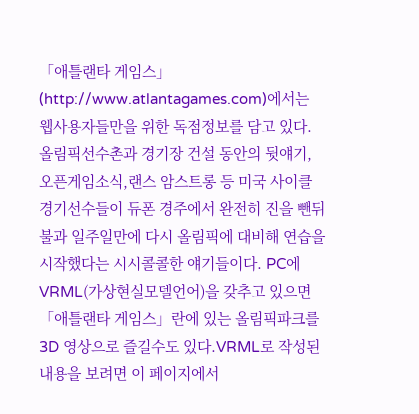「애틀랜타 게임스」(http://www.atlantagames.com)에서는 웹사용자들만을 위한 독점정보를 담고 있다.올림픽선수촌과 경기장 건설 동안의 뒷얘기,오픈게임소식,랜스 암스트롱 등 미국 사이클 경기선수들이 듀폰 경주에서 완전히 진을 뺀뒤 불과 일주일만에 다시 올림픽에 대비해 연습을 시작했다는 시시콜콜한 얘기들이다. PC에 VRML(가상현실모델언어)을 갖추고 있으면 「애틀랜타 게임스」란에 있는 올림픽파크를 3D 영상으로 즐길수도 있다.VRML로 작성된 내용을 보려면 이 페이지에서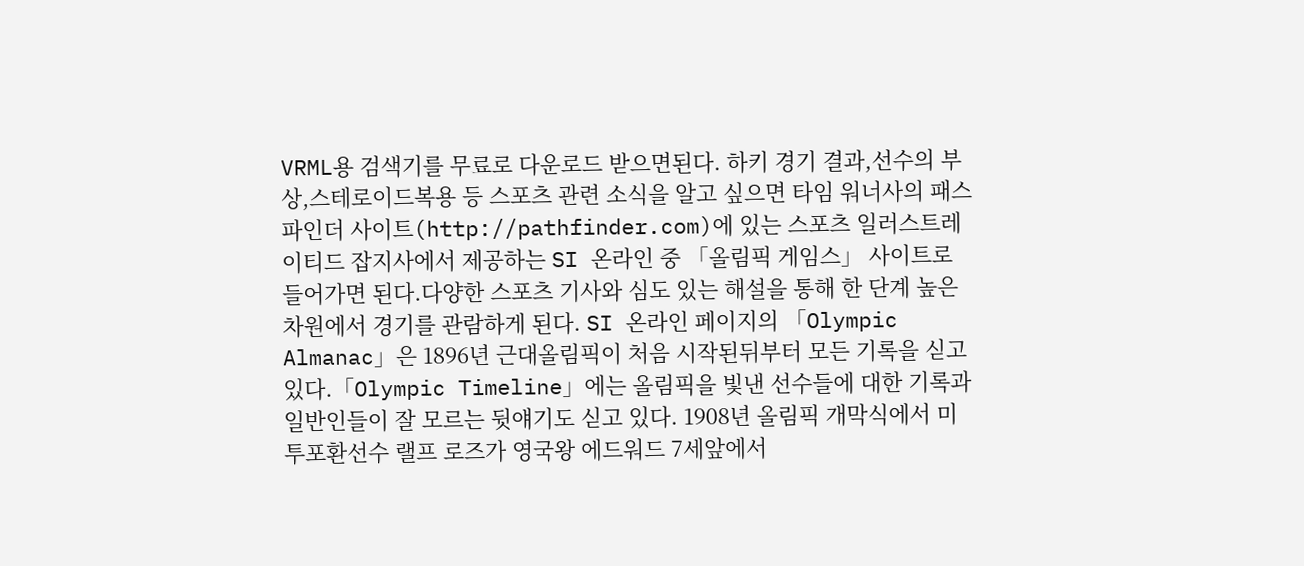VRML용 검색기를 무료로 다운로드 받으면된다. 하키 경기 결과,선수의 부상,스테로이드복용 등 스포츠 관련 소식을 알고 싶으면 타임 워너사의 패스파인더 사이트(http://pathfinder.com)에 있는 스포츠 일러스트레이티드 잡지사에서 제공하는 SI 온라인 중 「올림픽 게임스」 사이트로 들어가면 된다.다양한 스포츠 기사와 심도 있는 해설을 통해 한 단계 높은 차원에서 경기를 관람하게 된다. SI 온라인 페이지의 「Olympic Almanac」은 1896년 근대올림픽이 처음 시작된뒤부터 모든 기록을 싣고 있다.「Olympic Timeline」에는 올림픽을 빛낸 선수들에 대한 기록과 일반인들이 잘 모르는 뒷얘기도 싣고 있다. 1908년 올림픽 개막식에서 미 투포환선수 랠프 로즈가 영국왕 에드워드 7세앞에서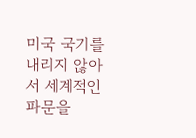미국 국기를 내리지 않아서 세계적인 파문을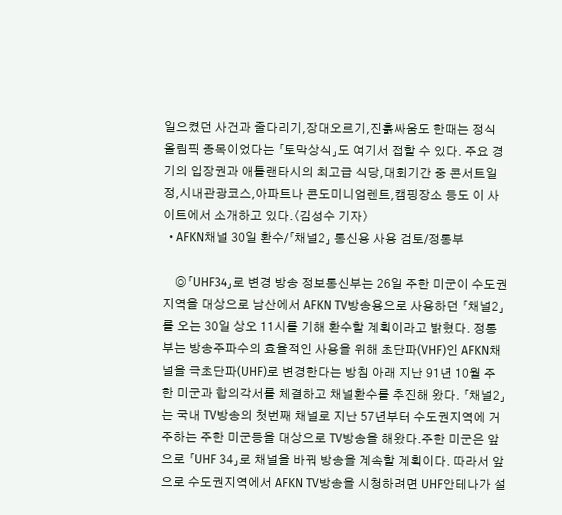일으켰던 사건과 줄다리기,장대오르기,진흙싸움도 한때는 정식 올림픽 종목이었다는 「토막상식」도 여기서 접할 수 있다. 주요 경기의 입장권과 애틀랜타시의 최고급 식당,대회기간 중 콘서트일정,시내관광코스,아파트나 콘도미니엄렌트,캠핑장소 등도 이 사이트에서 소개하고 있다.〈김성수 기자〉
  • AFKN채널 30일 환수/「채널2」 통신용 사용 검토/정통부

    ◎「UHF34」로 변경 방송 정보통신부는 26일 주한 미군이 수도권지역을 대상으로 남산에서 AFKN TV방송용으로 사용하던 「채널2」를 오는 30일 상오 11시를 기해 환수할 계획이라고 밝혔다. 정통부는 방송주파수의 효율적인 사용을 위해 초단파(VHF)인 AFKN채널을 극초단파(UHF)로 변경한다는 방침 아래 지난 91년 10월 주한 미군과 합의각서를 체결하고 채널환수를 추진해 왔다. 「채널2」는 국내 TV방송의 첫번째 채널로 지난 57년부터 수도권지역에 거주하는 주한 미군등을 대상으로 TV방송을 해왔다.주한 미군은 앞으로 「UHF 34」로 채널을 바꿔 방송을 계속할 계획이다. 따라서 앞으로 수도권지역에서 AFKN TV방송을 시청하려면 UHF안테나가 설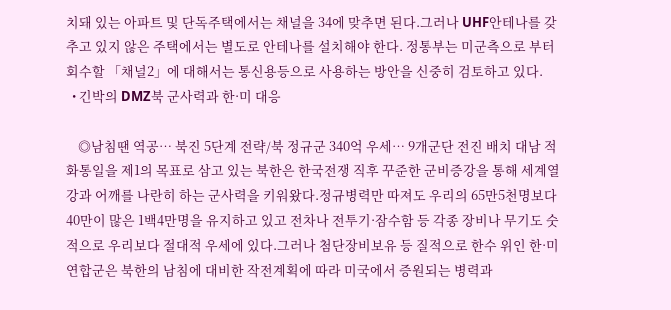치돼 있는 아파트 및 단독주택에서는 채널을 34에 맞추면 된다.그러나 UHF안테나를 갖추고 있지 않은 주택에서는 별도로 안테나를 설치해야 한다. 정통부는 미군측으로 부터 회수할 「채널2」에 대해서는 통신용등으로 사용하는 방안을 신중히 검토하고 있다.
  • 긴박의 DMZ북 군사력과 한·미 대응

    ◎남침땐 역공… 북진 5단계 전략/북 정규군 340억 우세… 9개군단 전진 배치 대남 적화통일을 제1의 목표로 삼고 있는 북한은 한국전쟁 직후 꾸준한 군비증강을 통해 세계열강과 어깨를 나란히 하는 군사력을 키워왔다.정규병력만 따져도 우리의 65만5천명보다 40만이 많은 1백4만명을 유지하고 있고 전차나 전투기·잠수함 등 각종 장비나 무기도 숫적으로 우리보다 절대적 우세에 있다.그러나 첨단장비보유 등 질적으로 한수 위인 한·미연합군은 북한의 남침에 대비한 작전계획에 따라 미국에서 증원되는 병력과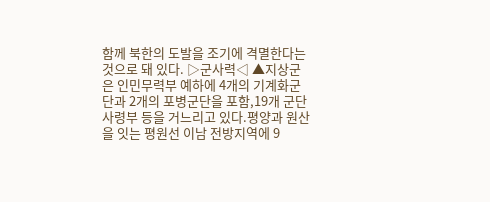함께 북한의 도발을 조기에 격멸한다는 것으로 돼 있다. ▷군사력◁ ▲지상군은 인민무력부 예하에 4개의 기계화군단과 2개의 포병군단을 포함,19개 군단사령부 등을 거느리고 있다.평양과 원산을 잇는 평원선 이남 전방지역에 9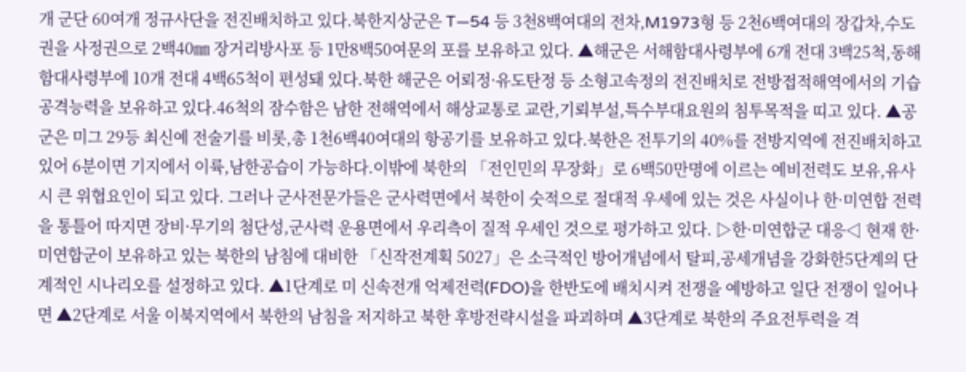개 군단 60여개 정규사단을 전진배치하고 있다.북한지상군은 T―54 등 3천8백여대의 전차,M1973형 등 2천6백여대의 장갑차,수도권을 사정권으로 2백40㎜ 장거리방사포 등 1만8백50여문의 포를 보유하고 있다. ▲해군은 서해함대사령부에 6개 전대 3백25척,동해함대사령부에 10개 전대 4백65척이 편성돼 있다.북한 해군은 어뢰정·유도탄정 등 소형고속정의 전진배치로 전방접적해역에서의 기습공격능력을 보유하고 있다.46척의 잠수함은 남한 전해역에서 해상교통로 교란,기뢰부설,특수부대요원의 침투목적을 띠고 있다. ▲공군은 미그 29등 최신예 전술기를 비롯,총 1천6백40여대의 항공기를 보유하고 있다.북한은 전투기의 40%를 전방지역에 전진배치하고 있어 6분이면 기지에서 이륙,남한공습이 가능하다.이밖에 북한의 「전인민의 무장화」로 6백50만명에 이르는 예비전력도 보유,유사시 큰 위협요인이 되고 있다. 그러나 군사전문가들은 군사력면에서 북한이 숫적으로 절대적 우세에 있는 것은 사실이나 한·미연합 전력을 통틀어 따지면 장비·무기의 첨단성,군사력 운용면에서 우리측이 질적 우세인 것으로 평가하고 있다. ▷한·미연합군 대응◁ 현재 한·미연합군이 보유하고 있는 북한의 남침에 대비한 「신작전계획 5027」은 소극적인 방어개념에서 탈피,공세개념을 강화한5단계의 단계적인 시나리오를 설정하고 있다. ▲1단계로 미 신속전개 억제전력(FDO)을 한반도에 배치시켜 전쟁을 예방하고 일단 전쟁이 일어나면 ▲2단계로 서울 이북지역에서 북한의 남침을 저지하고 북한 후방전략시설을 파괴하며 ▲3단계로 북한의 주요전투력을 격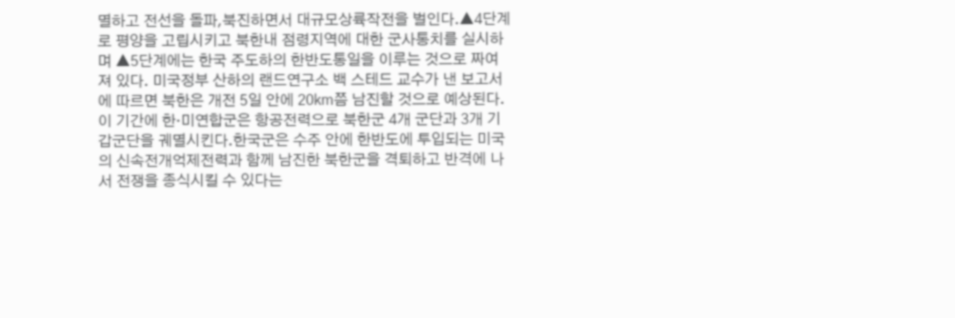멸하고 전선을 돌파,북진하면서 대규모상륙작전을 벌인다.▲4단계로 평양을 고립시키고 북한내 점령지역에 대한 군사통치를 실시하며 ▲5단계에는 한국 주도하의 한반도통일을 이루는 것으로 짜여져 있다. 미국정부 산하의 랜드연구소 백 스테드 교수가 낸 보고서에 따르면 북한은 개전 5일 안에 20㎞쯤 남진할 것으로 예상된다.이 기간에 한·미연합군은 항공전력으로 북한군 4개 군단과 3개 기갑군단을 궤멸시킨다.한국군은 수주 안에 한반도에 투입되는 미국의 신속전개억제전력과 함께 남진한 북한군을 격퇴하고 반격에 나서 전쟁을 종식시킬 수 있다는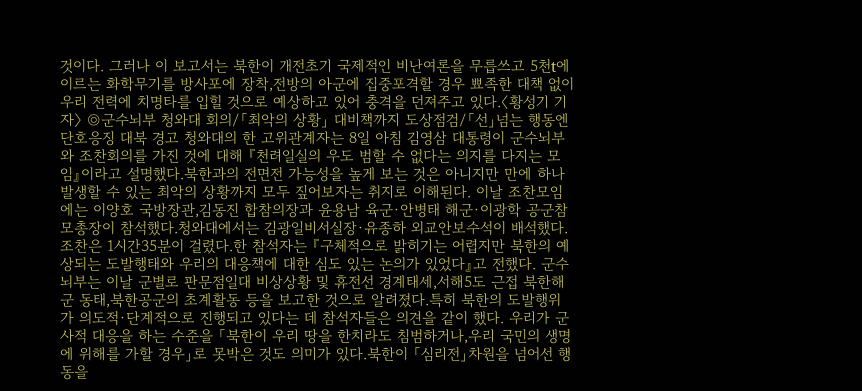것이다. 그러나 이 보고서는 북한이 개전초기 국제적인 비난여론을 무릅쓰고 5천t에 이르는 화학무기를 방사포에 장착,전방의 아군에 집중포격할 경우 뾰족한 대책 없이 우리 전력에 치명타를 입힐 것으로 예상하고 있어 충격을 던져주고 있다.〈황성기 기자〉 ◎군수뇌부 청와대 회의/「최악의 상황」 대비책까지 도상점검/「선」넘는 행동엔 단호응징 대북 경고 청와대의 한 고위관계자는 8일 아침 김영삼 대통령이 군수뇌부와 조찬회의를 가진 것에 대해 『천려일실의 우도 범할 수 없다는 의지를 다지는 모임』이라고 설명했다.북한과의 전면전 가능성을 높게 보는 것은 아니지만 만에 하나 발생할 수 있는 최악의 상황까지 모두 짚어보자는 취지로 이해된다. 이날 조찬모임에는 이양호 국방장관,김동진 합참의장과 윤용남 육군·안병태 해군·이광학 공군참모총장이 참석했다.청와대에서는 김광일비서실장·유종하 외교안보수석이 배석했다. 조찬은 1시간35분이 걸렸다.한 참석자는 『구체적으로 밝히기는 어렵지만 북한의 예상되는 도발행태와 우리의 대응책에 대한 심도 있는 논의가 있었다』고 전했다. 군수뇌부는 이날 군별로 판문점일대 비상상황 및 휴전선 경계태세,서해5도 근접 북한해군 동태,북한공군의 초계활동 등을 보고한 것으로 알려졌다.특히 북한의 도발행위가 의도적·단계적으로 진행되고 있다는 데 참석자들은 의견을 같이 했다. 우리가 군사적 대응을 하는 수준을 「북한이 우리 땅을 한치라도 침범하거나,우리 국민의 생명에 위해를 가할 경우」로 못박은 것도 의미가 있다.북한이 「심리전」차원을 넘어선 행동을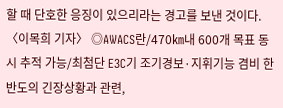할 때 단호한 응징이 있으리라는 경고를 보낸 것이다.〈이목희 기자〉 ◎AWACS란/470㎞내 600개 목표 동시 추적 가능/최첨단 E3C기 조기경보·지휘기능 겸비 한반도의 긴장상황과 관련,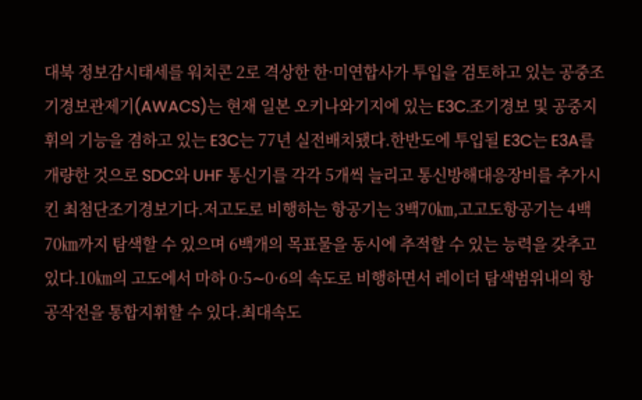대북 정보감시태세를 워치콘 2로 격상한 한·미연합사가 투입을 검토하고 있는 공중조기경보관제기(AWACS)는 현재 일본 오키나와기지에 있는 E3C.조기경보 및 공중지휘의 기능을 겸하고 있는 E3C는 77년 실전배치됐다.한반도에 투입될 E3C는 E3A를 개량한 것으로 SDC와 UHF 통신기를 각각 5개씩 늘리고 통신방해대응장비를 추가시킨 최첨단조기경보기다.저고도로 비행하는 항공기는 3백70㎞,고고도항공기는 4백70㎞까지 탐색할 수 있으며 6백개의 목표물을 동시에 추적할 수 있는 능력을 갖추고 있다.10㎞의 고도에서 마하 0·5∼0·6의 속도로 비행하면서 레이더 탐색범위내의 항공작전을 통합지휘할 수 있다.최대속도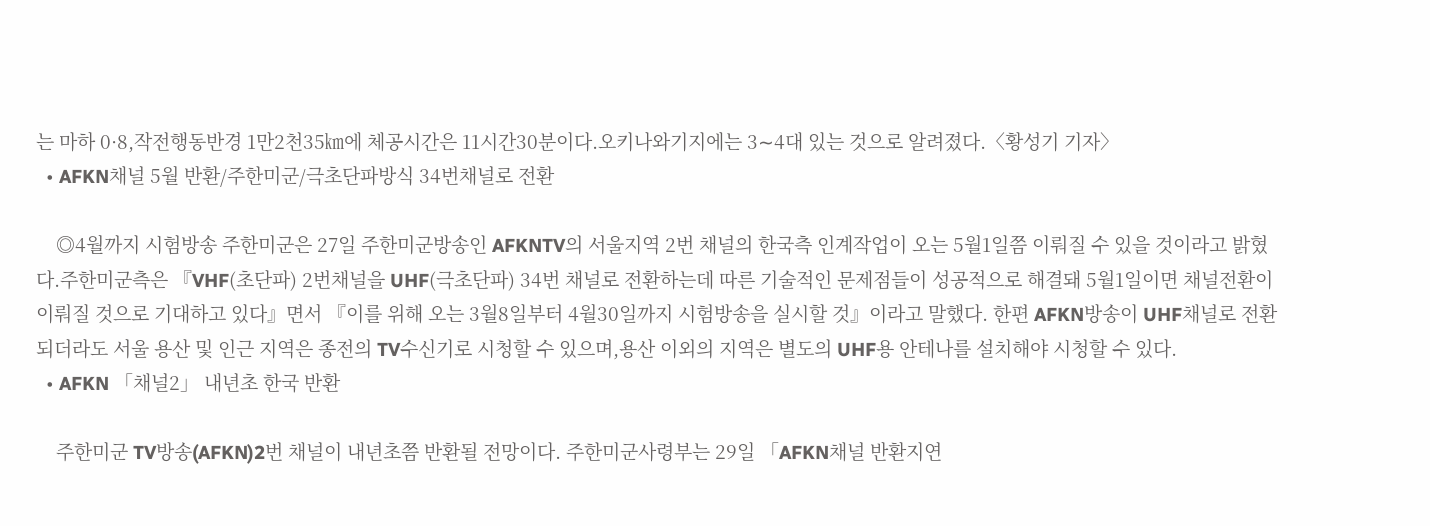는 마하 0·8,작전행동반경 1만2천35㎞에 체공시간은 11시간30분이다.오키나와기지에는 3∼4대 있는 것으로 알려졌다.〈황성기 기자〉
  • AFKN채널 5월 반환/주한미군/극초단파방식 34번채널로 전환

    ◎4월까지 시험방송 주한미군은 27일 주한미군방송인 AFKNTV의 서울지역 2번 채널의 한국측 인계작업이 오는 5월1일쯤 이뤄질 수 있을 것이라고 밝혔다.주한미군측은 『VHF(초단파) 2번채널을 UHF(극초단파) 34번 채널로 전환하는데 따른 기술적인 문제점들이 성공적으로 해결돼 5월1일이면 채널전환이 이뤄질 것으로 기대하고 있다』면서 『이를 위해 오는 3월8일부터 4월30일까지 시험방송을 실시할 것』이라고 말했다. 한편 AFKN방송이 UHF채널로 전환되더라도 서울 용산 및 인근 지역은 종전의 TV수신기로 시청할 수 있으며,용산 이외의 지역은 별도의 UHF용 안테나를 설치해야 시청할 수 있다.
  • AFKN 「채널2」 내년초 한국 반환

    주한미군 TV방송(AFKN)2번 채널이 내년초쯤 반환될 전망이다. 주한미군사령부는 29일 「AFKN채널 반환지연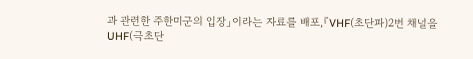과 관련한 주한미군의 입장」이라는 자료를 배포,『VHF(초단파)2번 채널을 UHF(극초단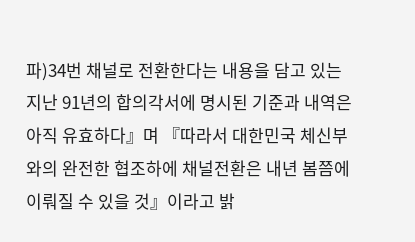파)34번 채널로 전환한다는 내용을 담고 있는 지난 91년의 합의각서에 명시된 기준과 내역은 아직 유효하다』며 『따라서 대한민국 체신부와의 완전한 협조하에 채널전환은 내년 봄쯤에 이뤄질 수 있을 것』이라고 밝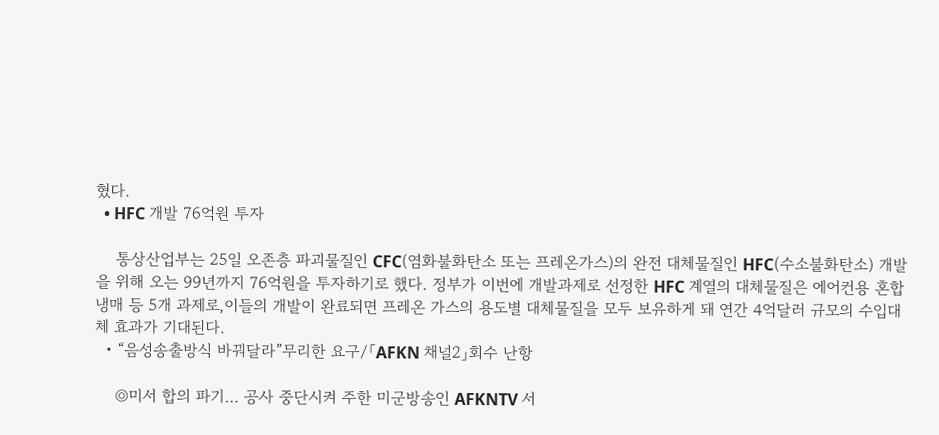혔다.
  • HFC 개발 76억원 투자

    통상산업부는 25일 오존층 파괴물질인 CFC(염화불화탄소 또는 프레온가스)의 완전 대체물질인 HFC(수소불화탄소) 개발을 위해 오는 99년까지 76억원을 투자하기로 했다. 정부가 이번에 개발과제로 선정한 HFC 계열의 대체물질은 에어컨용 혼합냉매 등 5개 과제로,이들의 개발이 완료되면 프레온 가스의 용도별 대체물질을 모두 보유하게 돼 연간 4억달러 규모의 수입대체 효과가 기대된다.
  • “음성송출방식 바꿔달라”무리한 요구/「AFKN 채널2」회수 난항

    ◎미서 합의 파기… 공사 중단시켜 주한 미군방송인 AFKNTV 서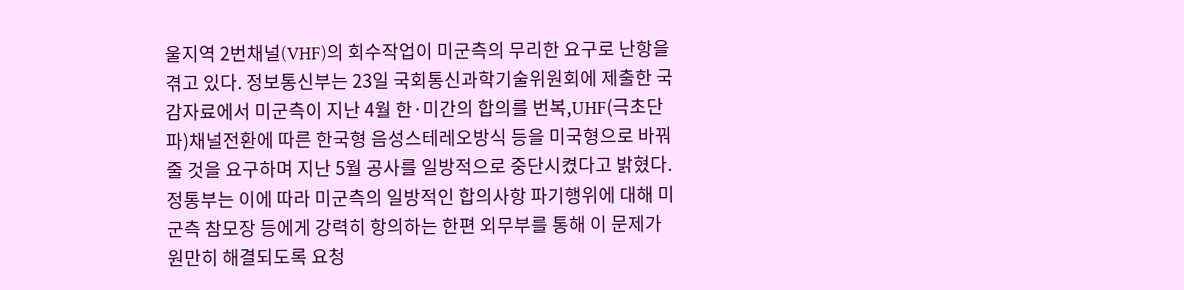울지역 2번채널(VHF)의 회수작업이 미군측의 무리한 요구로 난항을 겪고 있다. 정보통신부는 23일 국회통신과학기술위원회에 제출한 국감자료에서 미군측이 지난 4월 한·미간의 합의를 번복,UHF(극초단파)채널전환에 따른 한국형 음성스테레오방식 등을 미국형으로 바꿔줄 것을 요구하며 지난 5월 공사를 일방적으로 중단시켰다고 밝혔다. 정통부는 이에 따라 미군측의 일방적인 합의사항 파기행위에 대해 미군측 참모장 등에게 강력히 항의하는 한편 외무부를 통해 이 문제가 원만히 해결되도록 요청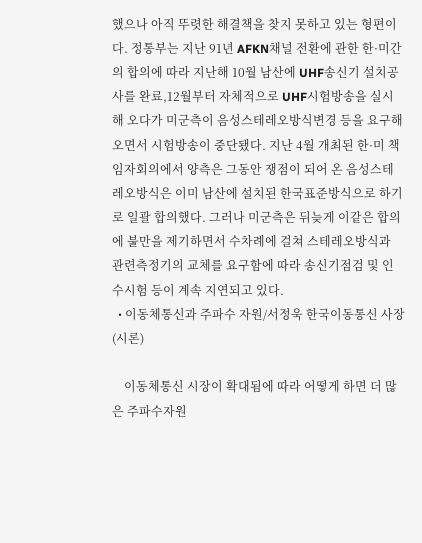했으나 아직 뚜렷한 해결책을 찾지 못하고 있는 형편이다. 정통부는 지난 91년 AFKN채널 전환에 관한 한·미간의 합의에 따라 지난해 10월 남산에 UHF송신기 설치공사를 완료,12월부터 자체적으로 UHF시험방송을 실시해 오다가 미군측이 음성스테레오방식변경 등을 요구해 오면서 시험방송이 중단됐다. 지난 4월 개최된 한·미 책임자회의에서 양측은 그동안 쟁점이 되어 온 음성스테레오방식은 이미 남산에 설치된 한국표준방식으로 하기로 일괄 합의했다. 그러나 미군측은 뒤늦게 이같은 합의에 불만을 제기하면서 수차례에 걸쳐 스테레오방식과 관련측정기의 교체를 요구함에 따라 송신기점검 및 인수시험 등이 계속 지연되고 있다.
  • 이동체통신과 주파수 자원/서정욱 한국이동통신 사장(시론)

    이동체통신 시장이 확대됨에 따라 어떻게 하면 더 많은 주파수자원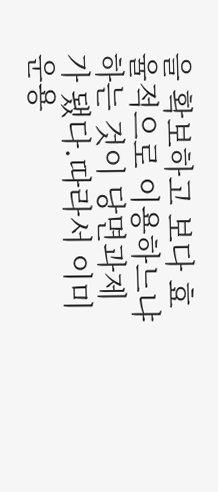을 확보하고 보다 효율적으로 이용하느냐 하는 것이 당면과제가 됐다.따라서 이미 운용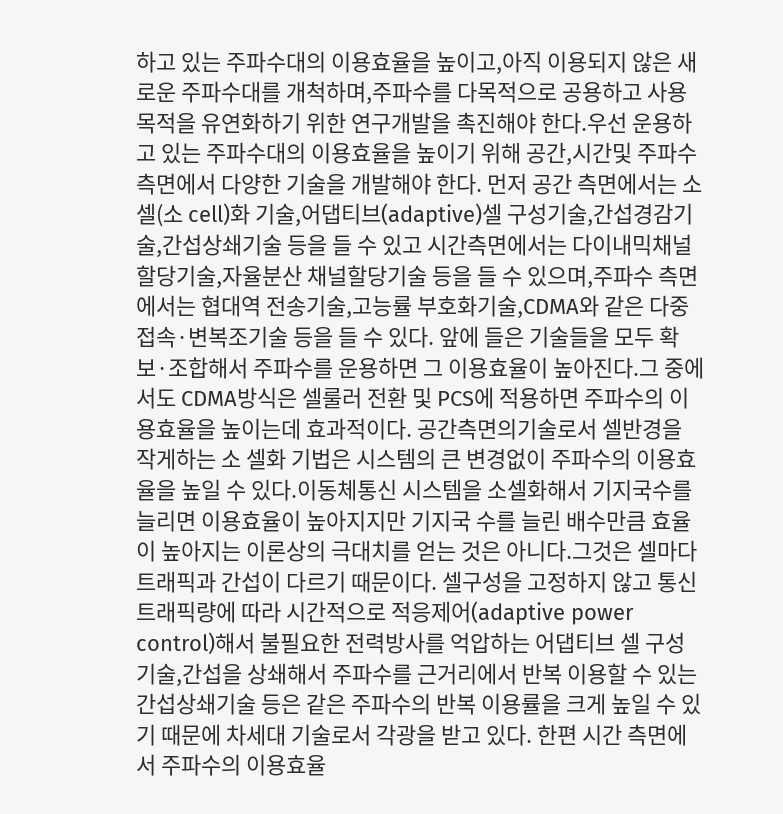하고 있는 주파수대의 이용효율을 높이고,아직 이용되지 않은 새로운 주파수대를 개척하며,주파수를 다목적으로 공용하고 사용목적을 유연화하기 위한 연구개발을 촉진해야 한다.우선 운용하고 있는 주파수대의 이용효율을 높이기 위해 공간,시간및 주파수 측면에서 다양한 기술을 개발해야 한다. 먼저 공간 측면에서는 소 셀(소 cell)화 기술,어댑티브(adaptive)셀 구성기술,간섭경감기술,간섭상쇄기술 등을 들 수 있고 시간측면에서는 다이내믹채널할당기술,자율분산 채널할당기술 등을 들 수 있으며,주파수 측면에서는 협대역 전송기술,고능률 부호화기술,CDMA와 같은 다중접속·변복조기술 등을 들 수 있다. 앞에 들은 기술들을 모두 확보·조합해서 주파수를 운용하면 그 이용효율이 높아진다.그 중에서도 CDMA방식은 셀룰러 전환 및 PCS에 적용하면 주파수의 이용효율을 높이는데 효과적이다. 공간측면의기술로서 셀반경을 작게하는 소 셀화 기법은 시스템의 큰 변경없이 주파수의 이용효율을 높일 수 있다.이동체통신 시스템을 소셀화해서 기지국수를 늘리면 이용효율이 높아지지만 기지국 수를 늘린 배수만큼 효율이 높아지는 이론상의 극대치를 얻는 것은 아니다.그것은 셀마다 트래픽과 간섭이 다르기 때문이다. 셀구성을 고정하지 않고 통신 트래픽량에 따라 시간적으로 적응제어(adaptive power control)해서 불필요한 전력방사를 억압하는 어댑티브 셀 구성기술,간섭을 상쇄해서 주파수를 근거리에서 반복 이용할 수 있는 간섭상쇄기술 등은 같은 주파수의 반복 이용률을 크게 높일 수 있기 때문에 차세대 기술로서 각광을 받고 있다. 한편 시간 측면에서 주파수의 이용효율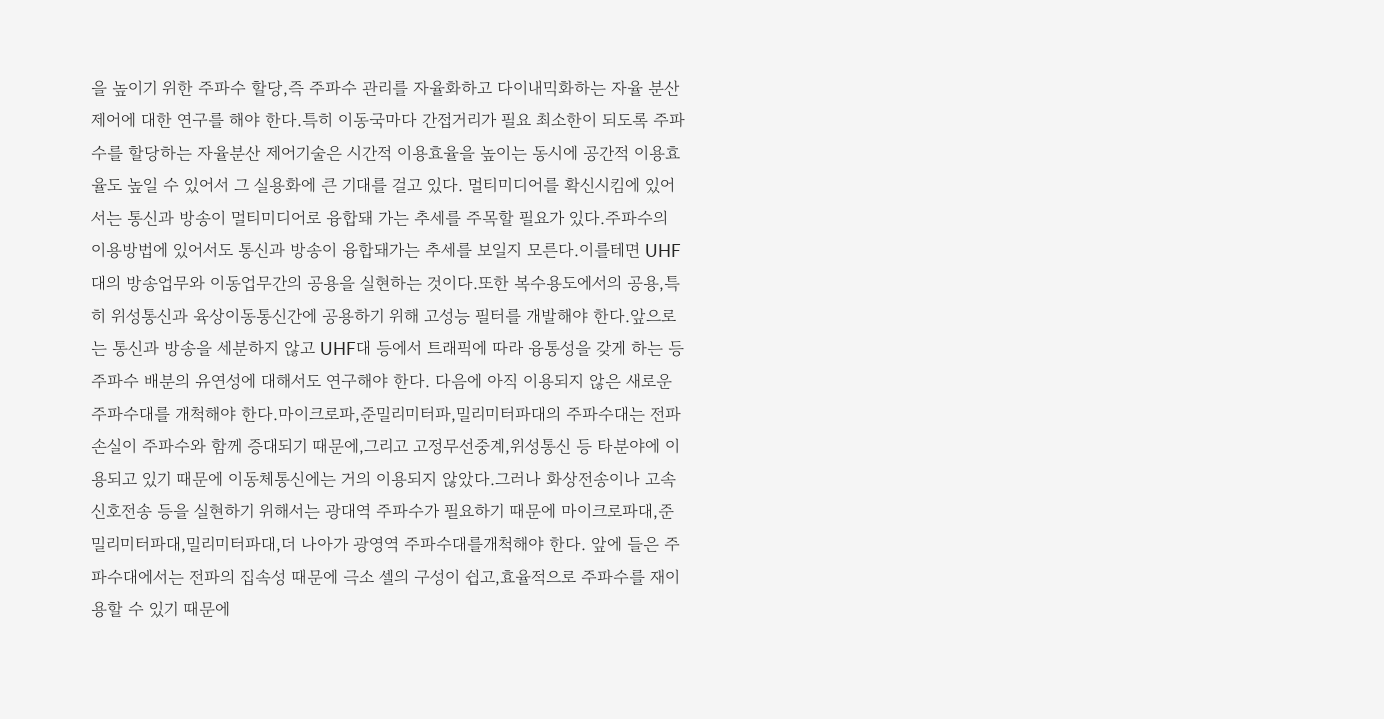을 높이기 위한 주파수 할당,즉 주파수 관리를 자율화하고 다이내믹화하는 자율 분산제어에 대한 연구를 해야 한다.특히 이동국마다 간접거리가 필요 최소한이 되도록 주파수를 할당하는 자율분산 제어기술은 시간적 이용효율을 높이는 동시에 공간적 이용효율도 높일 수 있어서 그 실용화에 큰 기대를 걸고 있다. 멀티미디어를 확신시킴에 있어서는 통신과 방송이 멀티미디어로 융합돼 가는 추세를 주목할 필요가 있다.주파수의 이용방법에 있어서도 통신과 방송이 융합돼가는 추세를 보일지 모른다.이를테면 UHF대의 방송업무와 이동업무간의 공용을 실현하는 것이다.또한 복수용도에서의 공용,특히 위성통신과 육상이동통신간에 공용하기 위해 고성능 필터를 개발해야 한다.앞으로는 통신과 방송을 세분하지 않고 UHF대 등에서 트래픽에 따라 융통성을 갖게 하는 등 주파수 배분의 유연성에 대해서도 연구해야 한다. 다음에 아직 이용되지 않은 새로운 주파수대를 개척해야 한다.마이크로파,준밀리미터파,밀리미터파대의 주파수대는 전파손실이 주파수와 함께 증대되기 때문에,그리고 고정무선중계,위성통신 등 타분야에 이용되고 있기 때문에 이동체통신에는 거의 이용되지 않았다.그러나 화상전송이나 고속신호전송 등을 실현하기 위해서는 광대역 주파수가 필요하기 때문에 마이크로파대,준밀리미터파대,밀리미터파대,더 나아가 광영역 주파수대를개척해야 한다. 앞에 들은 주파수대에서는 전파의 집속성 때문에 극소 셀의 구성이 쉽고,효율적으로 주파수를 재이용할 수 있기 때문에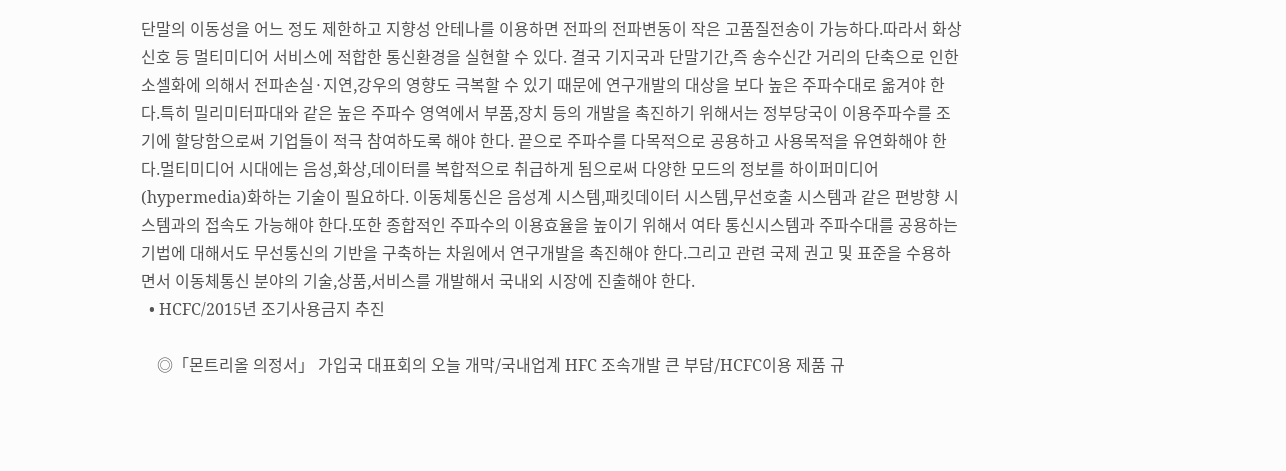단말의 이동성을 어느 정도 제한하고 지향성 안테나를 이용하면 전파의 전파변동이 작은 고품질전송이 가능하다.따라서 화상신호 등 멀티미디어 서비스에 적합한 통신환경을 실현할 수 있다. 결국 기지국과 단말기간,즉 송수신간 거리의 단축으로 인한 소셀화에 의해서 전파손실·지연,강우의 영향도 극복할 수 있기 때문에 연구개발의 대상을 보다 높은 주파수대로 옮겨야 한다.특히 밀리미터파대와 같은 높은 주파수 영역에서 부품,장치 등의 개발을 촉진하기 위해서는 정부당국이 이용주파수를 조기에 할당함으로써 기업들이 적극 참여하도록 해야 한다. 끝으로 주파수를 다목적으로 공용하고 사용목적을 유연화해야 한다.멀티미디어 시대에는 음성,화상,데이터를 복합적으로 취급하게 됨으로써 다양한 모드의 정보를 하이퍼미디어(hypermedia)화하는 기술이 필요하다. 이동체통신은 음성계 시스템,패킷데이터 시스템,무선호출 시스템과 같은 편방향 시스템과의 접속도 가능해야 한다.또한 종합적인 주파수의 이용효율을 높이기 위해서 여타 통신시스템과 주파수대를 공용하는 기법에 대해서도 무선통신의 기반을 구축하는 차원에서 연구개발을 촉진해야 한다.그리고 관련 국제 권고 및 표준을 수용하면서 이동체통신 분야의 기술,상품,서비스를 개발해서 국내외 시장에 진출해야 한다.
  • HCFC/2015년 조기사용금지 추진

    ◎「몬트리올 의정서」 가입국 대표회의 오늘 개막/국내업계 HFC 조속개발 큰 부담/HCFC이용 제품 규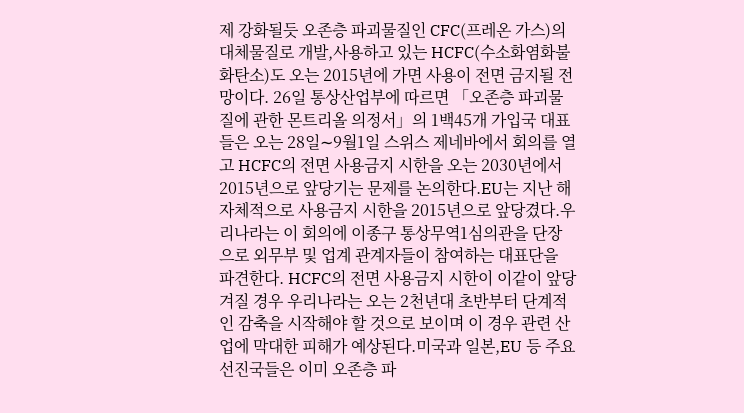제 강화될듯 오존층 파괴물질인 CFC(프레온 가스)의 대체물질로 개발,사용하고 있는 HCFC(수소화염화불화탄소)도 오는 2015년에 가면 사용이 전면 금지될 전망이다. 26일 통상산업부에 따르면 「오존층 파괴물질에 관한 몬트리올 의정서」의 1백45개 가입국 대표들은 오는 28일∼9월1일 스위스 제네바에서 회의를 열고 HCFC의 전면 사용금지 시한을 오는 2030년에서 2015년으로 앞당기는 문제를 논의한다.EU는 지난 해 자체적으로 사용금지 시한을 2015년으로 앞당겼다.우리나라는 이 회의에 이종구 통상무역1심의관을 단장으로 외무부 및 업계 관계자들이 참여하는 대표단을 파견한다. HCFC의 전면 사용금지 시한이 이같이 앞당겨질 경우 우리나라는 오는 2천년대 초반부터 단계적인 감축을 시작해야 할 것으로 보이며 이 경우 관련 산업에 막대한 피해가 예상된다.미국과 일본,EU 등 주요 선진국들은 이미 오존층 파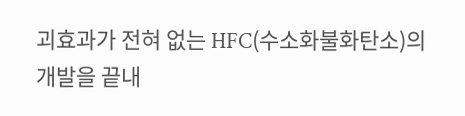괴효과가 전혀 없는 HFC(수소화불화탄소)의 개발을 끝내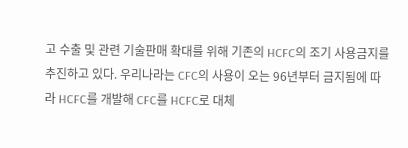고 수출 및 관련 기술판매 확대를 위해 기존의 HCFC의 조기 사용금지를 추진하고 있다. 우리나라는 CFC의 사용이 오는 96년부터 금지됨에 따라 HCFC를 개발해 CFC를 HCFC로 대체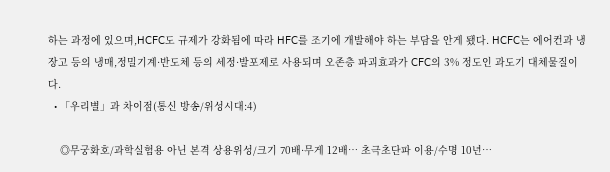하는 과정에 있으며,HCFC도 규제가 강화됨에 따라 HFC를 조기에 개발해야 하는 부담을 안게 됐다. HCFC는 에어컨과 냉장고 등의 냉매,정밀기계·반도체 등의 세정·발포제로 사용되며 오존층 파괴효과가 CFC의 3% 정도인 과도기 대체물질이다.
  • 「우리별」과 차이점(통신 방송/위성시대:4)

    ◎무궁화호/과학실험용 아닌 본격 상용위성/크기 70배·무게 12배… 초극초단파 이용/수명 10년…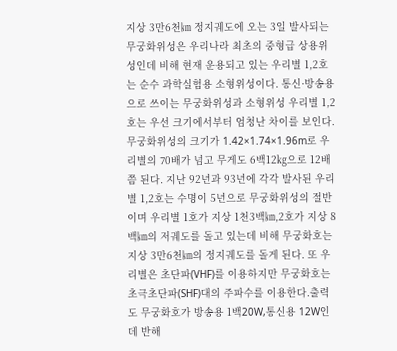지상 3만6천㎞ 정지궤도에 오는 3일 발사되는 무궁화위성은 우리나라 최초의 중형급 상용위성인데 비해 현재 운용되고 있는 우리별 1,2호는 순수 과학실험용 소형위성이다. 통신·방송용으로 쓰이는 무궁화위성과 소형위성 우리별 1,2호는 우선 크기에서부터 엄청난 차이를 보인다.무궁화위성의 크기가 1.42×1.74×1.96m로 우리별의 70배가 넘고 무게도 6백12㎏으로 12배쯤 된다. 지난 92년과 93년에 각각 발사된 우리별 1,2호는 수명이 5년으로 무궁화위성의 절반이며 우리별 1호가 지상 1천3백㎞,2호가 지상 8백㎞의 저궤도를 돌고 있는데 비해 무궁화호는 지상 3만6천㎞의 정지궤도를 돌게 된다. 또 우리별은 초단파(VHF)를 이용하지만 무궁화호는 초극초단파(SHF)대의 주파수를 이용한다.출력도 무궁화호가 방송용 1백20W,통신용 12W인데 반해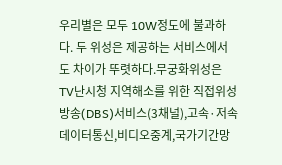우리별은 모두 10W정도에 불과하다. 두 위성은 제공하는 서비스에서도 차이가 뚜렷하다.무궁화위성은 TV난시청 지역해소를 위한 직접위성방송(DBS)서비스(3채널),고속·저속데이터통신,비디오중계,국가기간망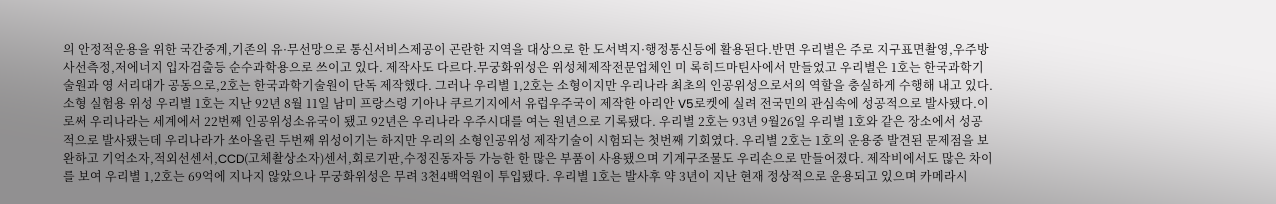의 안정적운용을 위한 국간중계,기존의 유·무선망으로 통신서비스제공이 곤란한 지역을 대상으로 한 도서벽지·행정통신등에 활용된다.반면 우리별은 주로 지구표면촬영,우주방사선측정,저에너지 입자검출등 순수과학용으로 쓰이고 있다. 제작사도 다르다.무궁화위성은 위성체제작전문업체인 미 록히드마틴사에서 만들었고 우리별은 1호는 한국과학기술원과 영 서리대가 공동으로,2호는 한국과학기술원이 단독 제작했다. 그러나 우리별 1,2호는 소형이지만 우리나라 최초의 인공위성으로서의 역할을 충실하게 수행해 내고 있다.소형 실험용 위성 우리별 1호는 지난 92년 8월 11일 남미 프랑스령 기아나 쿠르기지에서 유럽우주국이 제작한 아리안 V5로켓에 실려 전국민의 관심속에 성공적으로 발사됐다.이로써 우리나라는 세계에서 22번째 인공위성소유국이 됐고 92년은 우리나라 우주시대를 여는 원년으로 기록됐다. 우리별 2호는 93년 9월26일 우리별 1호와 같은 장소에서 성공적으로 발사됐는데 우리나라가 쏘아올린 두번째 위성이기는 하지만 우리의 소형인공위성 제작기술이 시험되는 첫번째 기회였다. 우리별 2호는 1호의 운용중 발견된 문제점을 보완하고 기억소자,적외선센서,CCD(고체촬상소자)센서,회로기판,수정진동자등 가능한 한 많은 부품이 사용됐으며 기계구조물도 우리손으로 만들어졌다. 제작비에서도 많은 차이를 보여 우리별 1,2호는 69억에 지나지 않았으나 무궁화위성은 무려 3천4백억원이 투입됐다. 우리별 1호는 발사후 약 3년이 지난 현재 정상적으로 운용되고 있으며 카메라시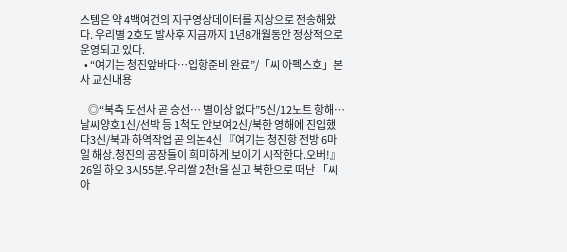스템은 약 4백여건의 지구영상데이터를 지상으로 전송해왔다. 우리별 2호도 발사후 지금까지 1년8개월동안 정상적으로 운영되고 있다.
  • “여기는 청진앞바다…입항준비 완료”/「씨 아펙스호」본사 교신내용

    ◎“북측 도선사 곧 승선… 별이상 없다”5신/12노트 항해… 날씨양호1신/선박 등 1척도 안보여2신/북한 영해에 진입했다3신/북과 하역작업 곧 의논4신 『여기는 청진항 전방 6마일 해상.청진의 공장들이 희미하게 보이기 시작한다.오버!』 26일 하오 3시55분.우리쌀 2천t을 싣고 북한으로 떠난 「씨 아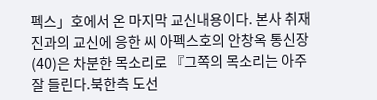펙스」호에서 온 마지막 교신내용이다. 본사 취재진과의 교신에 응한 씨 아펙스호의 안창옥 통신장(40)은 차분한 목소리로 『그쪽의 목소리는 아주 잘 들린다.북한측 도선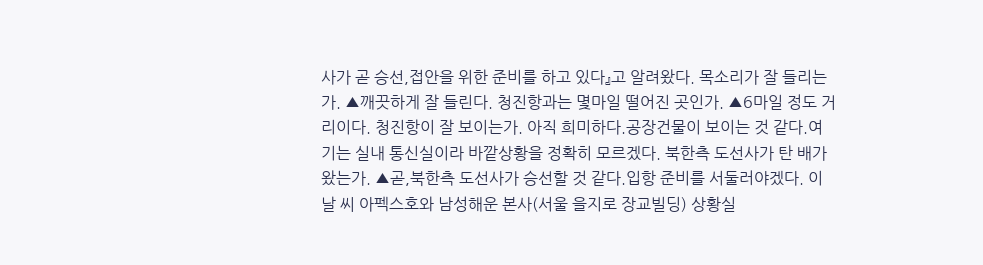사가 곧 승선,접안을 위한 준비를 하고 있다』고 알려왔다. 목소리가 잘 들리는가. ▲깨끗하게 잘 들린다. 청진항과는 몇마일 떨어진 곳인가. ▲6마일 정도 거리이다. 청진항이 잘 보이는가. 아직 희미하다.공장건물이 보이는 것 같다.여기는 실내 통신실이라 바깥상황을 정확히 모르겠다. 북한측 도선사가 탄 배가 왔는가. ▲곧,북한측 도선사가 승선할 것 같다.입항 준비를 서둘러야겠다. 이날 씨 아펙스호와 남성해운 본사(서울 을지로 장교빌딩) 상황실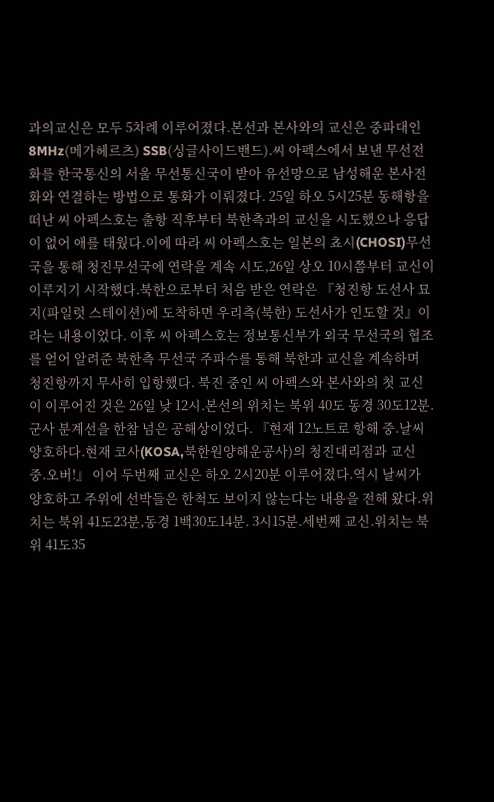과의교신은 모두 5차례 이루어졌다.본선과 본사와의 교신은 중파대인 8MHz(메가헤르츠) SSB(싱글사이드밴드).씨 아펙스에서 보낸 무선전화를 한국통신의 서울 무선통신국이 받아 유선망으로 남성해운 본사전화와 연결하는 방법으로 통화가 이뤄졌다. 25일 하오 5시25분 동해항을 떠난 씨 아펙스호는 출항 직후부터 북한측과의 교신을 시도했으나 응답이 없어 애를 태웠다.이에 따라 씨 아펙스호는 일본의 쵸시(CHOSI)무선국을 통해 청진무선국에 연락을 계속 시도,26일 상오 10시쯤부터 교신이 이루지기 시작했다.북한으로부터 처음 받은 연락은 『청진항 도선사 묘지(파일럿 스테이션)에 도착하면 우리측(북한) 도선사가 인도할 것』이라는 내용이었다. 이후 씨 아펙스호는 정보통신부가 외국 무선국의 협조를 얻어 알려준 북한측 무선국 주파수를 통해 북한과 교신을 계속하며 청진항까지 무사히 입항했다. 북진 중인 씨 아펙스와 본사와의 첫 교신이 이루어진 것은 26일 낮 12시.본선의 위치는 북위 40도 동경 30도12분.군사 분계선을 한참 넘은 공해상이었다. 『현재 12노트로 항해 중.날씨 양호하다.현재 코사(KOSA,북한원양해운공사)의 청진대리점과 교신 중.오버!』 이어 두번째 교신은 하오 2시20분 이루어졌다.역시 날씨가 양호하고 주위에 선박들은 한척도 보이지 않는다는 내용을 전해 왔다.위치는 북위 41도23분,동경 1백30도14분. 3시15분.세번째 교신.위치는 북위 41도35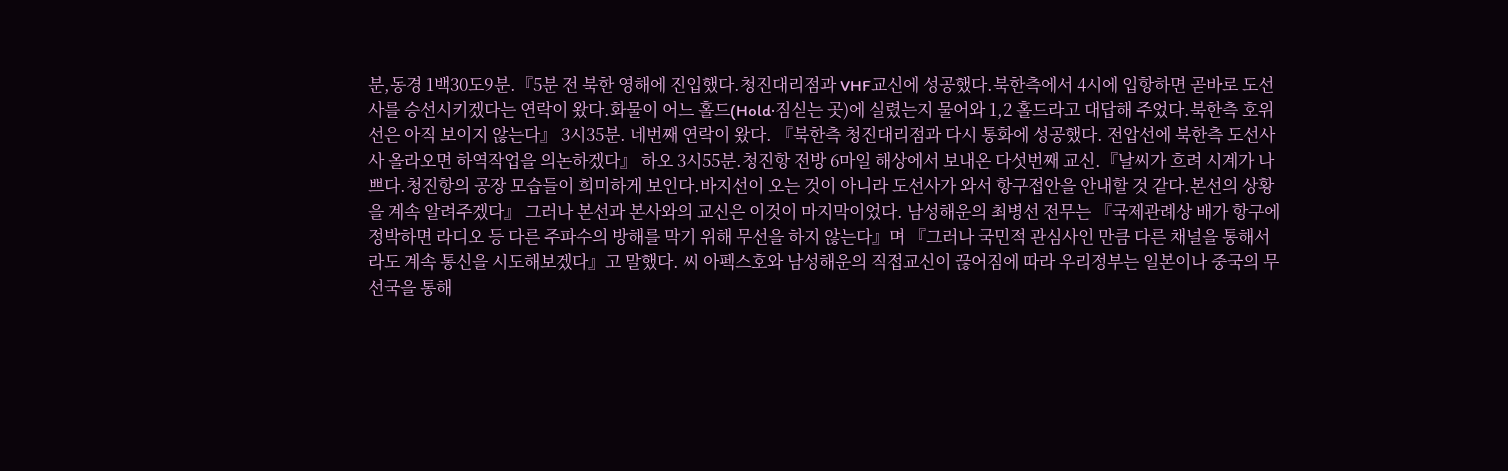분,동경 1백30도9분.『5분 전 북한 영해에 진입했다.청진대리점과 VHF교신에 성공했다.북한측에서 4시에 입항하면 곧바로 도선사를 승선시키겠다는 연락이 왔다.화물이 어느 홀드(Hold·짐싣는 곳)에 실렸는지 물어와 1,2 홀드라고 대답해 주었다.북한측 호위선은 아직 보이지 않는다』 3시35분. 네번째 연락이 왔다. 『북한측 청진대리점과 다시 통화에 성공했다. 전압선에 북한측 도선사사 올라오면 하역작업을 의논하겠다』 하오 3시55분.청진항 전방 6마일 해상에서 보내온 다섯번째 교신.『날씨가 흐려 시계가 나쁘다.청진항의 공장 모습들이 희미하게 보인다.바지선이 오는 것이 아니라 도선사가 와서 항구접안을 안내할 것 같다.본선의 상황을 계속 알려주겠다』 그러나 본선과 본사와의 교신은 이것이 마지막이었다. 남성해운의 최병선 전무는 『국제관례상 배가 항구에 정박하면 라디오 등 다른 주파수의 방해를 막기 위해 무선을 하지 않는다』며 『그러나 국민적 관심사인 만큼 다른 채널을 통해서라도 계속 통신을 시도해보겠다』고 말했다. 씨 아펙스호와 남성해운의 직접교신이 끊어짐에 따라 우리정부는 일본이나 중국의 무선국을 통해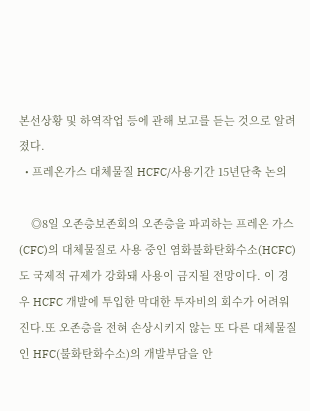본선상황 및 하역작업 등에 관해 보고를 듣는 것으로 알려졌다.
  • 프레온가스 대체물질 HCFC/사용기간 15년단축 논의

    ◎8일 오존층보존회의 오존층을 파괴하는 프레온 가스(CFC)의 대체물질로 사용 중인 염화불화탄화수소(HCFC)도 국제적 규제가 강화돼 사용이 금지될 전망이다. 이 경우 HCFC 개발에 투입한 막대한 투자비의 회수가 어려워진다.또 오존층을 전혀 손상시키지 않는 또 다른 대체물질인 HFC(불화탄화수소)의 개발부담을 안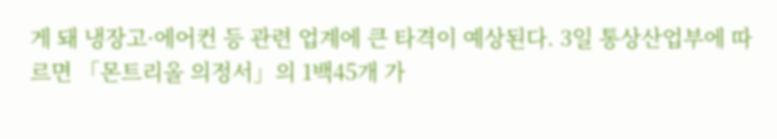게 돼 냉장고·에어컨 등 관련 업계에 큰 타격이 예상된다. 3일 통상산업부에 따르면 「몬트리올 의정서」의 1백45개 가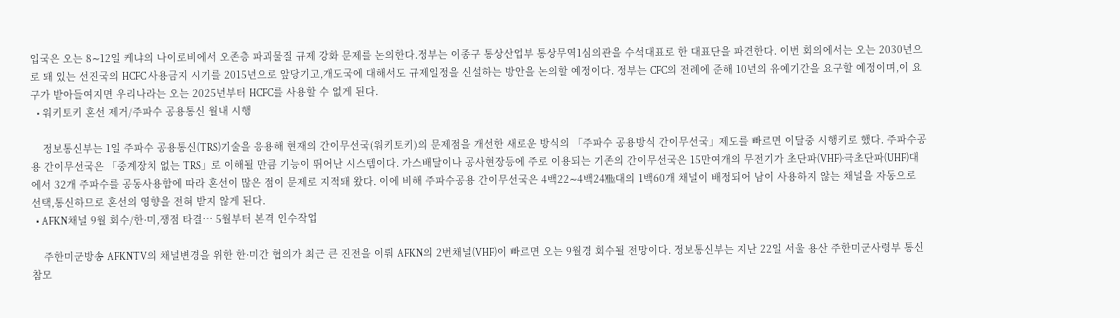입국은 오는 8∼12일 케냐의 나이로비에서 오존층 파괴물질 규제 강화 문제를 논의한다.정부는 이종구 통상산업부 통상무역1심의관을 수석대표로 한 대표단을 파견한다. 이번 회의에서는 오는 2030년으로 돼 있는 선진국의 HCFC 사용금지 시기를 2015년으로 앞당기고,개도국에 대해서도 규제일정을 신설하는 방안을 논의할 예정이다. 정부는 CFC의 전례에 준해 10년의 유예기간을 요구할 예정이며,이 요구가 받아들여지면 우리나라는 오는 2025년부터 HCFC를 사용할 수 없게 된다.
  • 워키토키 혼선 제거/주파수 공용통신 월내 시행

    정보통신부는 1일 주파수 공용통신(TRS)기술을 응용해 현재의 간이무선국(워키토키)의 문제점을 개선한 새로운 방식의 「주파수 공용방식 간이무선국」제도를 빠르면 이달중 시행키로 했다. 주파수공용 간이무선국은 「중계장치 없는 TRS」로 이해될 만큼 기능이 뛰어난 시스템이다. 가스배달이나 공사현장등에 주로 이용되는 기존의 간이무선국은 15만여개의 무전기가 초단파(VHF)·극초단파(UHF)대에서 32개 주파수를 공동사용함에 따라 혼선이 많은 점이 문제로 지적돼 왔다. 이에 비해 주파수공용 간이무선국은 4백22∼4백24㎒대의 1백60개 채널이 배정되어 남이 사용하지 않는 채널을 자동으로 선택,통신하므로 혼선의 영향을 전혀 받지 않게 된다.
  • AFKN채널 9월 회수/한·미,쟁점 타결… 5월부터 본격 인수작업

    주한미군방송 AFKNTV의 채널변경을 위한 한·미간 협의가 최근 큰 진전을 이뤄 AFKN의 2번채널(VHF)이 빠르면 오는 9월경 회수될 전망이다. 정보통신부는 지난 22일 서울 용산 주한미군사령부 통신참모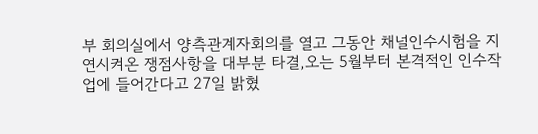부 회의실에서 양측관계자회의를 열고 그동안 채널인수시험을 지연시켜온 쟁점사항을 대부분 타결,오는 5월부터 본격적인 인수작업에 들어간다고 27일 밝혔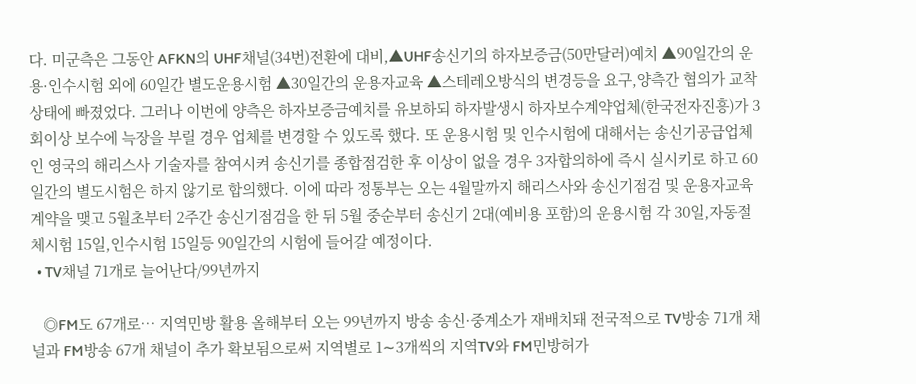다. 미군측은 그동안 AFKN의 UHF채널(34번)전환에 대비,▲UHF송신기의 하자보증금(50만달러)예치 ▲90일간의 운용·인수시험 외에 60일간 별도운용시험 ▲30일간의 운용자교육 ▲스테레오방식의 변경등을 요구,양측간 협의가 교착상태에 빠졌었다. 그러나 이번에 양측은 하자보증금예치를 유보하되 하자발생시 하자보수계약업체(한국전자진흥)가 3회이상 보수에 늑장을 부릴 경우 업체를 변경할 수 있도록 했다. 또 운용시험 및 인수시험에 대해서는 송신기공급업체인 영국의 해리스사 기술자를 참여시켜 송신기를 종합점검한 후 이상이 없을 경우 3자합의하에 즉시 실시키로 하고 60일간의 별도시험은 하지 않기로 합의했다. 이에 따라 정통부는 오는 4월말까지 해리스사와 송신기점검 및 운용자교육계약을 맺고 5월초부터 2주간 송신기점검을 한 뒤 5월 중순부터 송신기 2대(예비용 포함)의 운용시험 각 30일,자동절체시험 15일,인수시험 15일등 90일간의 시험에 들어갈 예정이다.
  • TV채널 71개로 늘어난다/99년까지

    ◎FM도 67개로… 지역민방 활용 올해부터 오는 99년까지 방송 송신·중계소가 재배치돼 전국적으로 TV방송 71개 채널과 FM방송 67개 채널이 추가 확보됨으로써 지역별로 1∼3개씩의 지역TV와 FM민방허가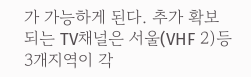가 가능하게 된다. 추가 확보되는 TV채널은 서울(VHF 2)등 3개지역이 각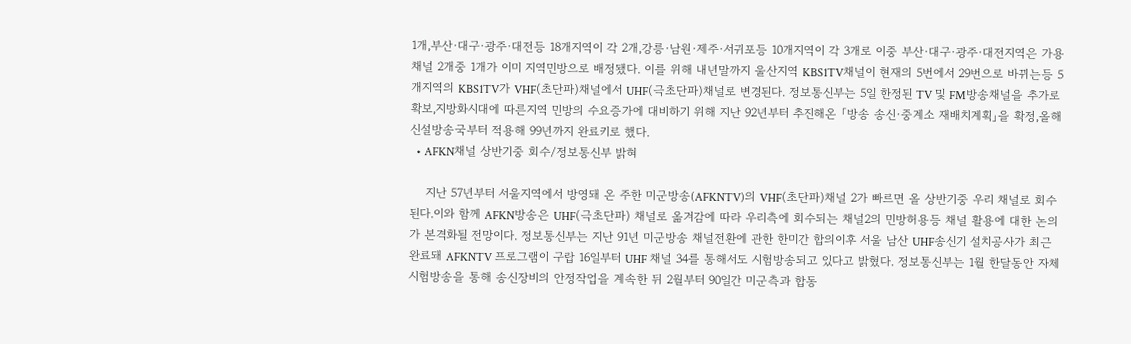1개,부산·대구·광주·대전등 18개지역이 각 2개,강릉·남원·제주·서귀포등 10개지역이 각 3개로 이중 부산·대구·광주·대전지역은 가용채널 2개중 1개가 이미 지역민방으로 배정됐다. 이를 위해 내년말까지 울산지역 KBS1TV채널이 현재의 5번에서 29번으로 바뀌는등 5개지역의 KBS1TV가 VHF(초단파)채널에서 UHF(극초단파)채널로 변경된다. 정보통신부는 5일 한정된 TV 및 FM방송채널을 추가로 확보,지방화시대에 따른지역 민방의 수요증가에 대비하기 위해 지난 92년부터 추진해온 「방송 송신·중계소 재배치계획」을 확정,올해 신설방송국부터 적용해 99년까지 완료키로 했다.
  • AFKN채널 상반기중 회수/정보통신부 밝혀

    지난 57년부터 서울지역에서 방영돼 온 주한 미군방송(AFKNTV)의 VHF(초단파)채널 2가 빠르면 올 상반기중 우리 채널로 회수된다.이와 함께 AFKN방송은 UHF(극초단파) 채널로 옮겨감에 따라 우리측에 회수되는 채널2의 민방허용등 채널 활용에 대한 논의가 본격화될 전망이다. 정보통신부는 지난 91년 미군방송 채널전환에 관한 한미간 합의이후 서울 남산 UHF송신기 설치공사가 최근 완료돼 AFKNTV 프로그램이 구랍 16일부터 UHF 채널 34를 통해서도 시험방송되고 있다고 밝혔다. 정보통신부는 1월 한달동안 자체 시험방송을 통해 송신장비의 안정작업을 계속한 뒤 2월부터 90일간 미군측과 합동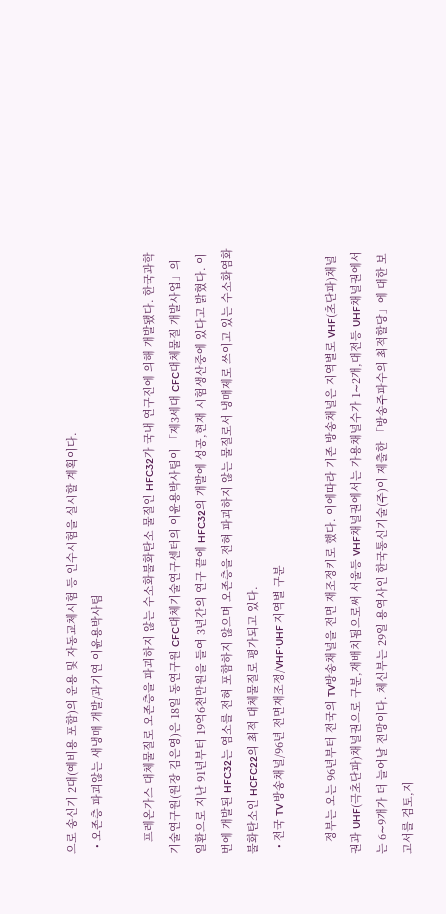으로 송신기 2대(예비용 포함)의 운용 및 자동교체시험 등 인수시험을 실시할 계획이다.
  • 오존층 파괴않는 새냉매 개발/과기연 이윤용박사팀

    프레온가스 대체물질로 오존층을 파괴하지 않는 수소화불화탄소 물질인 HFC32가 국내 연구진에 의해 개발됐다. 한국과학기술연구원(원장 김은영)은 18일 동연구원 CFC대체기술연구센터의 이윤용박사팀이 「제3세대 CFC대체물질 개발사업」의 일환으로 지난 91년부터 19억6천만원을 들여 3년간의 연구 끝에 HFC32의 개발에 성공,현재 시험생산중에 있다고 밝혔다. 이번에 개발된 HFC32는 염소를 전혀 포함하지 않으며 오존층을 전혀 파괴하지 않는 물질로서 냉매제로 쓰이고 있는 수소화염화불화탄소인 HCFC22의 최적 대체물질로 평가되고 있다.
  • 전국 TV 방송채널/96년 전면재조정/VHF·UHF 지역별 구분

    정부는 오는 96년부터 전국의 TV방송채널을 전면 재조정키로 했다. 이에따라 기존 방송채널은 지역별로 VHF(초단파)채널권과 UHF(극초단파)채널권으로 구분,재배치됨으로써 서울등 VHF채널권에서는 가용채널수가 1∼2개,대전등 UHF채널권에서는 6∼9개가 더 늘어날 전망이다. 체신부는 29일 용역사인 한국통신기술(주)이 제출한 「방송주파수의 최적할당」에 대한 보고서를 검토,지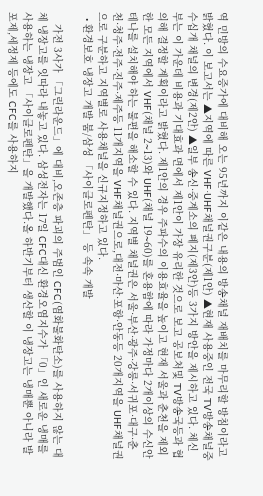역 민방의 수요증가에 대비해 오는 95년까지 이같은 내용의 방송채널 재배치를 마무리할 방침이라고 밝혔다. 이 보고서는 ▲지역에 따른 VHF·UHF채널권구분(제1안) ▲현재 사용중인 전국 TV방송채널중 수십개 채널의 변경(제2안) ▲일부 송신·중계소의 폐지(제3안)등 3가지 방안을 제시하고 있다. 체신부는 이 가운데 비용과 기대효과 면에서 제1안이 가장 유리한 것으로 보고 공보처및 TV방송국등과 협의해 결정할 계획이라고 밝혔다. 제1안의 경우 주파수의 이용효율을 높이고 현재 서울과 춘천을 제외한 모든 지역에서 VHF(채널 2∼13)와 UHF(채널 19∼60)를 혼용함에 따라 가정마다 2개이상의 수신안테나를 설치해야 하는 불편을 해소할 수 있다. 지역별 채널권은 서울·부산·광주·강릉·서귀포·대구·춘천·청주·전주·진주·제주등 11개지역을 VHF채널권으로,대전·마산·포항·안동등 20개지역을 UHF채널권으로 구분하고 지역별로 사용채널을 신규지정하고 있다.
  • 환경보호 냉장고 개발 붐/삼성 「사이클로펜탄」 등 속속 개발

    가전 3사가 「그린라운드」에 대비,오존층 파괴의 주범인 CFC(염화불화탄소)를 사용하지 않는 대체 냉장고를 잇따라 내놓고 있다. 삼성전자는 17일 CFC대신 환경오염지수가 「0」인 새로운 냉매를 사용하는 냉장고 「사이클로펜탄」을 개발했다.올 하반기부터 생산할 이 냉장고는 냉매뿐 아니라 발포제,세정제 등에도 CFC를 사용하지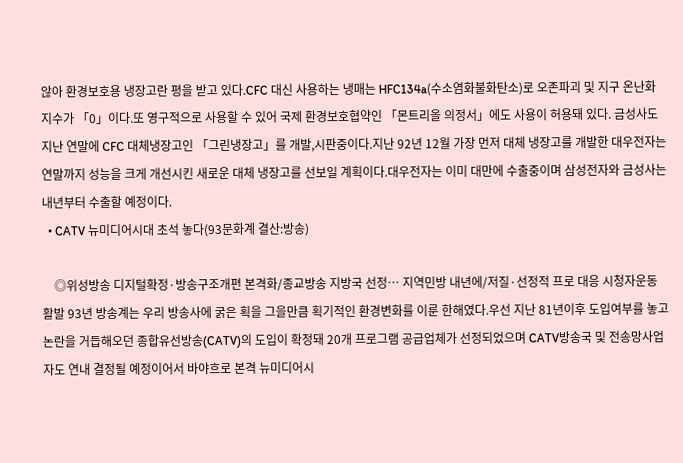않아 환경보호용 냉장고란 평을 받고 있다.CFC 대신 사용하는 냉매는 HFC134a(수소염화불화탄소)로 오존파괴 및 지구 온난화 지수가 「0」이다.또 영구적으로 사용할 수 있어 국제 환경보호협약인 「몬트리올 의정서」에도 사용이 허용돼 있다. 금성사도 지난 연말에 CFC 대체냉장고인 「그린냉장고」를 개발,시판중이다.지난 92년 12월 가장 먼저 대체 냉장고를 개발한 대우전자는 연말까지 성능을 크게 개선시킨 새로운 대체 냉장고를 선보일 계획이다.대우전자는 이미 대만에 수출중이며 삼성전자와 금성사는 내년부터 수출할 예정이다.
  • CATV 뉴미디어시대 초석 놓다(93문화계 결산:방송)

    ◎위성방송 디지털확정·방송구조개편 본격화/종교방송 지방국 선정… 지역민방 내년에/저질·선정적 프로 대응 시청자운동 활발 93년 방송계는 우리 방송사에 굵은 획을 그을만큼 획기적인 환경변화를 이룬 한해였다.우선 지난 81년이후 도입여부를 놓고 논란을 거듭해오던 종합유선방송(CATV)의 도입이 확정돼 20개 프로그램 공급업체가 선정되었으며 CATV방송국 및 전송망사업자도 연내 결정될 예정이어서 바야흐로 본격 뉴미디어시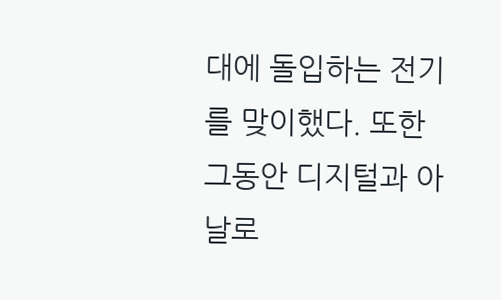대에 돌입하는 전기를 맞이했다. 또한 그동안 디지털과 아날로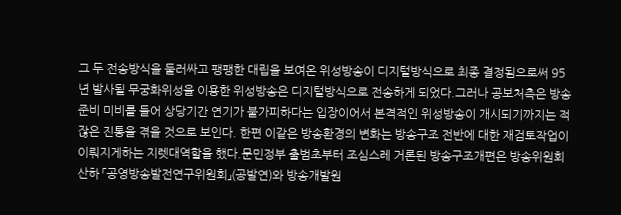그 두 전송방식을 둘러싸고 팽팽한 대립을 보여온 위성방송이 디지털방식으로 최종 결정됨으로써 95년 발사될 무궁화위성을 이용한 위성방송은 디지털방식으로 전송하게 되었다.그러나 공보처측은 방송준비 미비를 들어 상당기간 연기가 불가피하다는 입장이어서 본격적인 위성방송이 개시되기까지는 적잖은 진통을 겪을 것으로 보인다. 한편 이같은 방송환경의 변화는 방송구조 전반에 대한 재검토작업이 이뤄지게하는 지렛대역할을 했다.문민정부 출범초부터 조심스레 거론된 방송구조개편은 방송위원회 산하 「공영방송발전연구위원회」(공발연)와 방송개발원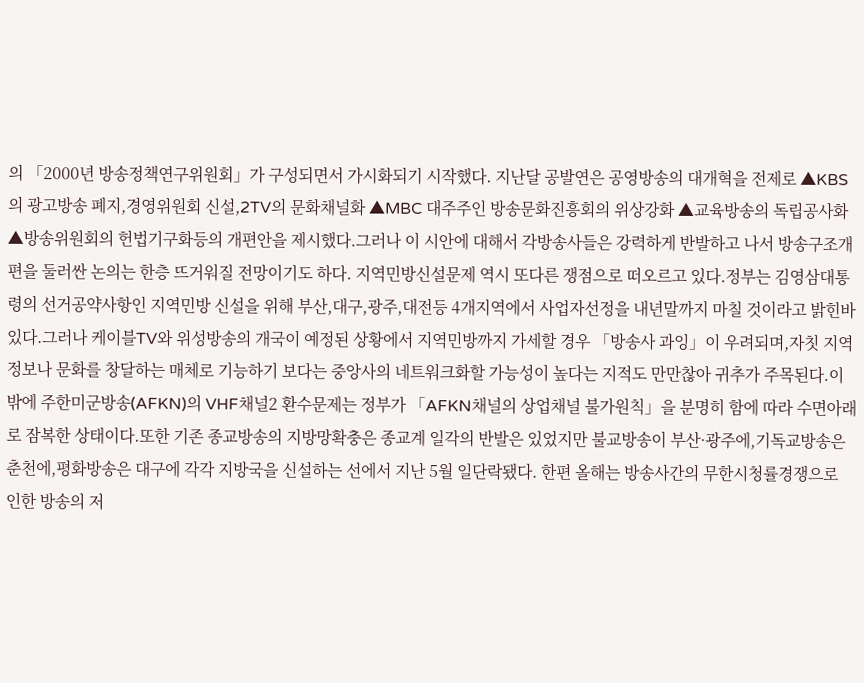의 「2000년 방송정책연구위원회」가 구성되면서 가시화되기 시작했다. 지난달 공발연은 공영방송의 대개혁을 전제로 ▲KBS의 광고방송 폐지,경영위원회 신설,2TV의 문화채널화 ▲MBC 대주주인 방송문화진흥회의 위상강화 ▲교육방송의 독립공사화 ▲방송위원회의 헌법기구화등의 개편안을 제시했다.그러나 이 시안에 대해서 각방송사들은 강력하게 반발하고 나서 방송구조개편을 둘러싼 논의는 한층 뜨거워질 전망이기도 하다. 지역민방신설문제 역시 또다른 쟁점으로 떠오르고 있다.정부는 김영삼대통령의 선거공약사항인 지역민방 신설을 위해 부산,대구,광주,대전등 4개지역에서 사업자선정을 내년말까지 마칠 것이라고 밝힌바 있다.그러나 케이블TV와 위성방송의 개국이 예정된 상황에서 지역민방까지 가세할 경우 「방송사 과잉」이 우려되며,자칫 지역정보나 문화를 창달하는 매체로 기능하기 보다는 중앙사의 네트워크화할 가능성이 높다는 지적도 만만찮아 귀추가 주목된다.이밖에 주한미군방송(AFKN)의 VHF채널2 환수문제는 정부가 「AFKN채널의 상업채널 불가원칙」을 분명히 함에 따라 수면아래로 잠복한 상태이다.또한 기존 종교방송의 지방망확충은 종교계 일각의 반발은 있었지만 불교방송이 부산·광주에,기독교방송은 춘천에,평화방송은 대구에 각각 지방국을 신설하는 선에서 지난 5월 일단락됐다. 한편 올해는 방송사간의 무한시청률경쟁으로 인한 방송의 저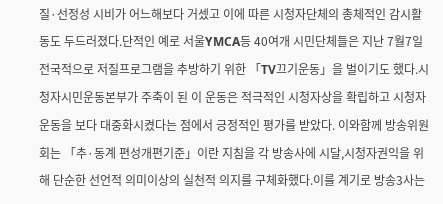질·선정성 시비가 어느해보다 거셌고 이에 따른 시청자단체의 총체적인 감시활동도 두드러졌다.단적인 예로 서울YMCA등 40여개 시민단체들은 지난 7월7일 전국적으로 저질프로그램을 추방하기 위한 「TV끄기운동」을 벌이기도 했다.시청자시민운동본부가 주축이 된 이 운동은 적극적인 시청자상을 확립하고 시청자운동을 보다 대중화시켰다는 점에서 긍정적인 평가를 받았다. 이와함께 방송위원회는 「추·동계 편성개편기준」이란 지침을 각 방송사에 시달,시청자권익을 위해 단순한 선언적 의미이상의 실천적 의지를 구체화했다.이를 계기로 방송3사는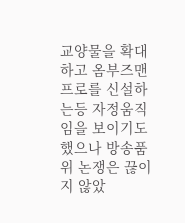교양물을 확대하고 옴부즈맨프로를 신설하는등 자정움직임을 보이기도 했으나 방송품위 논쟁은 끊이지 않았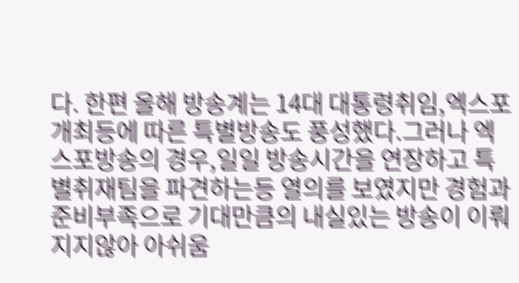다. 한편 올해 방송계는 14대 대통령취임,엑스포개최등에 따른 특별방송도 풍성했다.그러나 엑스포방송의 경우,일일 방송시간을 연장하고 특별취재팀을 파견하는등 열의를 보였지만 경험과 준비부족으로 기대만큼의 내실있는 방송이 이뤄지지않아 아쉬움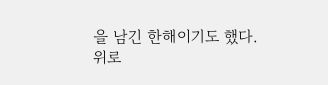을 남긴 한해이기도 했다.
위로